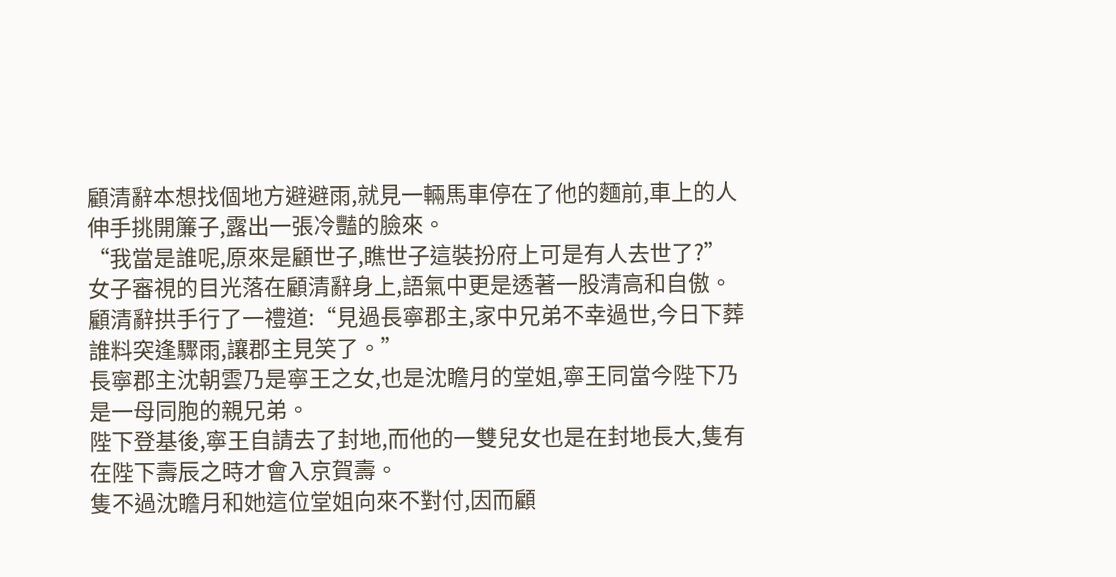顧清辭本想找個地方避避雨,就見一輛馬車停在了他的麵前,車上的人伸手挑開簾子,露出一張冷豔的臉來。
“我當是誰呢,原來是顧世子,瞧世子這裝扮府上可是有人去世了?”
女子審視的目光落在顧清辭身上,語氣中更是透著一股清高和自傲。
顧清辭拱手行了一禮道:“見過長寧郡主,家中兄弟不幸過世,今日下葬誰料突逢驟雨,讓郡主見笑了。”
長寧郡主沈朝雲乃是寧王之女,也是沈瞻月的堂姐,寧王同當今陛下乃是一母同胞的親兄弟。
陛下登基後,寧王自請去了封地,而他的一雙兒女也是在封地長大,隻有在陛下壽辰之時才會入京賀壽。
隻不過沈瞻月和她這位堂姐向來不對付,因而顧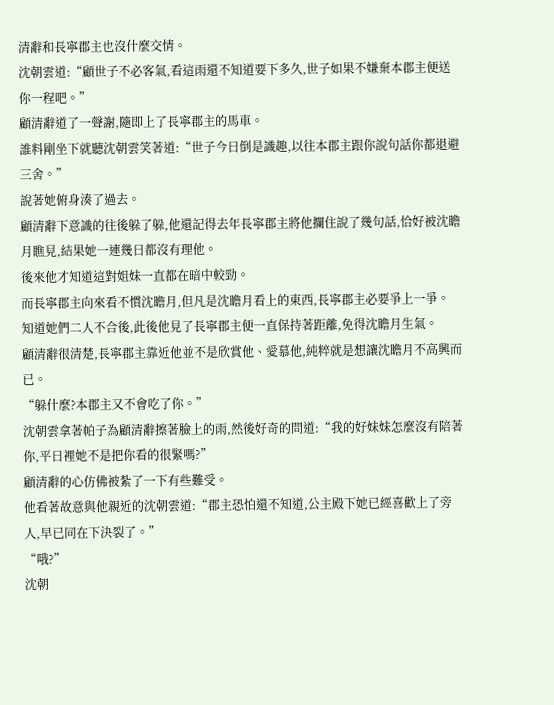清辭和長寧郡主也沒什麼交情。
沈朝雲道:“顧世子不必客氣,看這雨還不知道要下多久,世子如果不嫌棄本郡主便送你一程吧。”
顧清辭道了一聲謝,隨即上了長寧郡主的馬車。
誰料剛坐下就聽沈朝雲笑著道:“世子今日倒是識趣,以往本郡主跟你說句話你都退避三舍。”
說著她俯身湊了過去。
顧清辭下意識的往後躲了躲,他還記得去年長寧郡主將他攔住說了幾句話,恰好被沈瞻月瞧見,結果她一連幾日都沒有理他。
後來他才知道這對姐妹一直都在暗中較勁。
而長寧郡主向來看不慣沈瞻月,但凡是沈瞻月看上的東西,長寧郡主必要爭上一爭。
知道她們二人不合後,此後他見了長寧郡主便一直保持著距離,免得沈瞻月生氣。
顧清辭很清楚,長寧郡主靠近他並不是欣賞他、愛慕他,純粹就是想讓沈瞻月不高興而已。
“躲什麼?本郡主又不會吃了你。”
沈朝雲拿著帕子為顧清辭擦著臉上的雨,然後好奇的問道:“我的好妹妹怎麼沒有陪著你,平日裡她不是把你看的很緊嗎?”
顧清辭的心仿佛被紮了一下有些難受。
他看著故意與他親近的沈朝雲道:“郡主恐怕還不知道,公主殿下她已經喜歡上了旁人,早已同在下決裂了。”
“哦?”
沈朝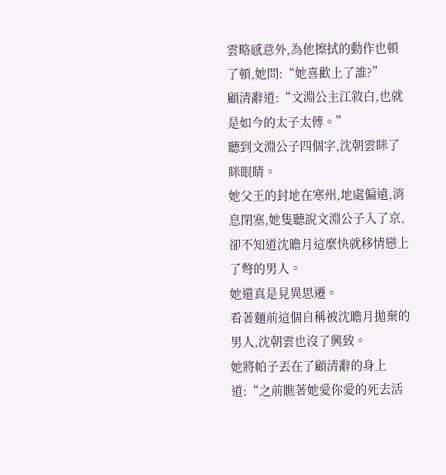雲略感意外,為他擦拭的動作也頓了頓,她問:“她喜歡上了誰?”
顧清辭道:“文淵公主江敘白,也就是如今的太子太傅。”
聽到文淵公子四個字,沈朝雲眯了眯眼睛。
她父王的封地在寒州,地處偏遠,消息閉塞,她隻聽說文淵公子入了京,卻不知道沈瞻月這麼快就移情戀上了彆的男人。
她還真是見異思遷。
看著麵前這個自稱被沈瞻月拋棄的男人,沈朝雲也沒了興致。
她將帕子丟在了顧清辭的身上道:“之前瞧著她愛你愛的死去活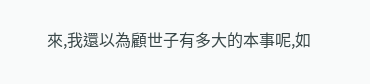來,我還以為顧世子有多大的本事呢,如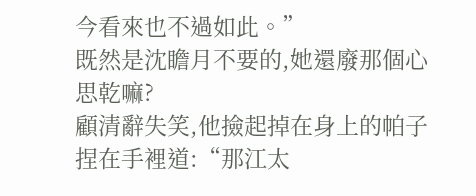今看來也不過如此。”
既然是沈瞻月不要的,她還廢那個心思乾嘛?
顧清辭失笑,他撿起掉在身上的帕子捏在手裡道:“那江太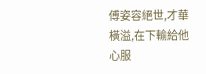傅姿容絕世,才華橫溢,在下輸給他心服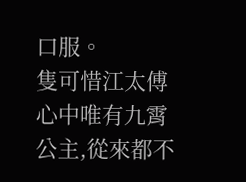口服。
隻可惜江太傅心中唯有九霄公主,從來都不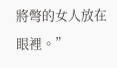將彆的女人放在眼裡。”